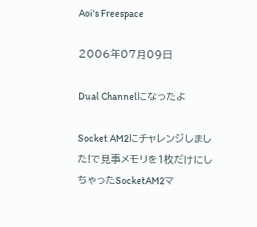Aoi's Freespace

2006年07月09日

Dual Channelになったよ

Socket AM2にチャレンジしました!で見事メモリを1枚だけにしちゃったSocketAM2マ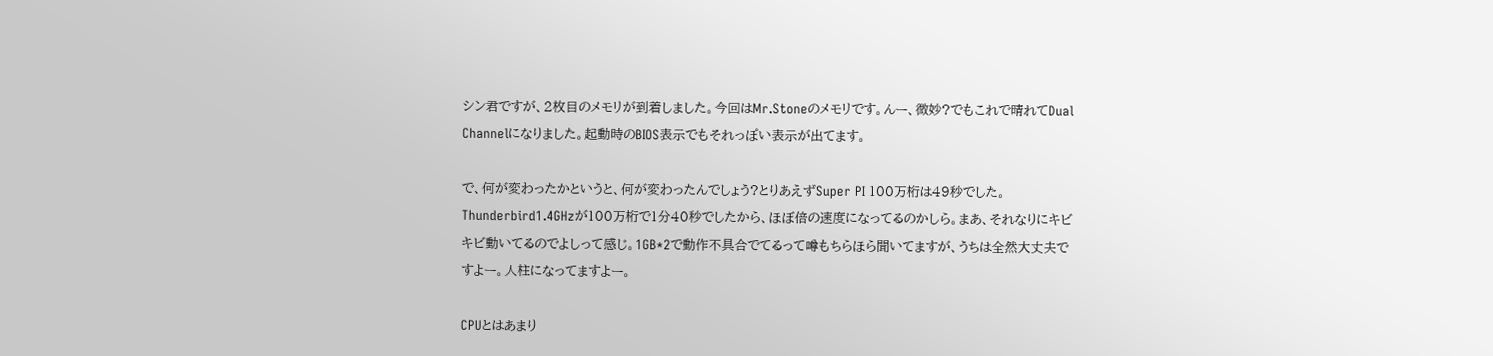シン君ですが、2枚目のメモリが到着しました。今回はMr.Stoneのメモリです。んー、微妙?でもこれで晴れてDual Channelになりました。起動時のBIOS表示でもそれっぽい表示が出てます。

で、何が変わったかというと、何が変わったんでしょう?とりあえずSuper PI 100万桁は49秒でした。Thunderbird1.4GHzが100万桁で1分40秒でしたから、ほぼ倍の速度になってるのかしら。まあ、それなりにキビキビ動いてるのでよしって感じ。1GB*2で動作不具合でてるって噂もちらほら聞いてますが、うちは全然大丈夫ですよー。人柱になってますよー。

CPUとはあまり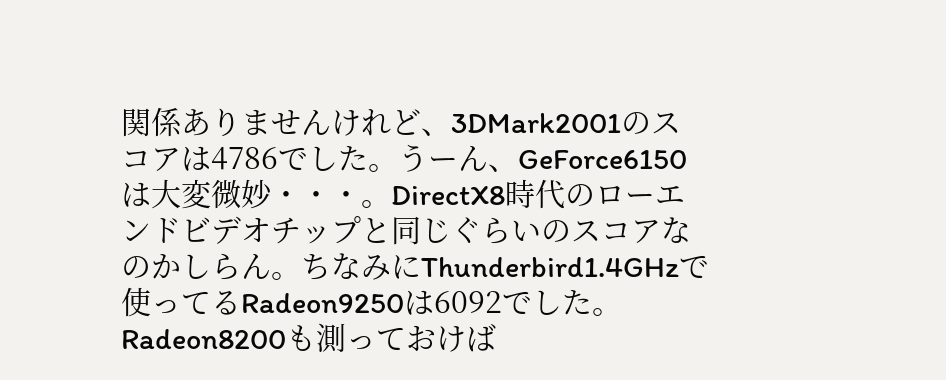関係ありませんけれど、3DMark2001のスコアは4786でした。うーん、GeForce6150は大変微妙・・・。DirectX8時代のローエンドビデオチップと同じぐらいのスコアなのかしらん。ちなみにThunderbird1.4GHzで使ってるRadeon9250は6092でした。Radeon8200も測っておけば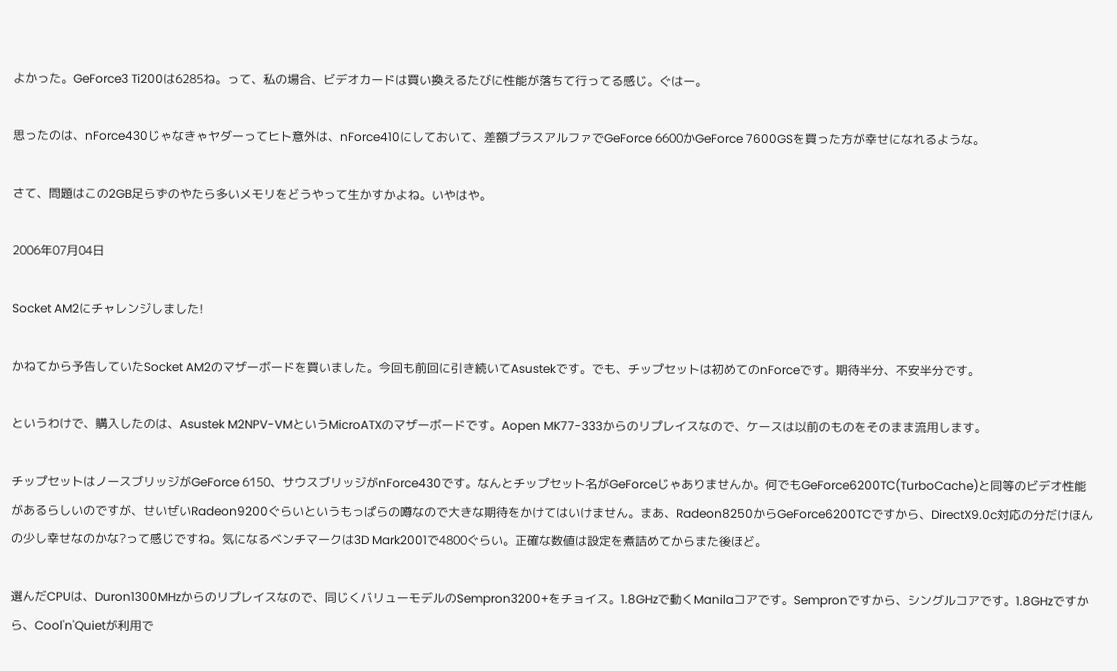よかった。GeForce3 Ti200は6285ね。って、私の場合、ビデオカードは買い換えるたびに性能が落ちて行ってる感じ。ぐはー。

思ったのは、nForce430じゃなきゃヤダーってヒト意外は、nForce410にしておいて、差額プラスアルファでGeForce 6600かGeForce 7600GSを買った方が幸せになれるような。

さて、問題はこの2GB足らずのやたら多いメモリをどうやって生かすかよね。いやはや。

2006年07月04日

Socket AM2にチャレンジしました!

かねてから予告していたSocket AM2のマザーボードを買いました。今回も前回に引き続いてAsustekです。でも、チップセットは初めてのnForceです。期待半分、不安半分です。

というわけで、購入したのは、Asustek M2NPV-VMというMicroATXのマザーボードです。Aopen MK77-333からのリプレイスなので、ケースは以前のものをそのまま流用します。

チップセットはノースブリッジがGeForce 6150、サウスブリッジがnForce430です。なんとチップセット名がGeForceじゃありませんか。何でもGeForce6200TC(TurboCache)と同等のビデオ性能があるらしいのですが、せいぜいRadeon9200ぐらいというもっぱらの噂なので大きな期待をかけてはいけません。まあ、Radeon8250からGeForce6200TCですから、DirectX9.0c対応の分だけほんの少し幸せなのかな?って感じですね。気になるベンチマークは3D Mark2001で4800ぐらい。正確な数値は設定を煮詰めてからまた後ほど。

選んだCPUは、Duron1300MHzからのリプレイスなので、同じくバリューモデルのSempron3200+をチョイス。1.8GHzで動くManilaコアです。Sempronですから、シングルコアです。1.8GHzですから、Cool'n'Quietが利用で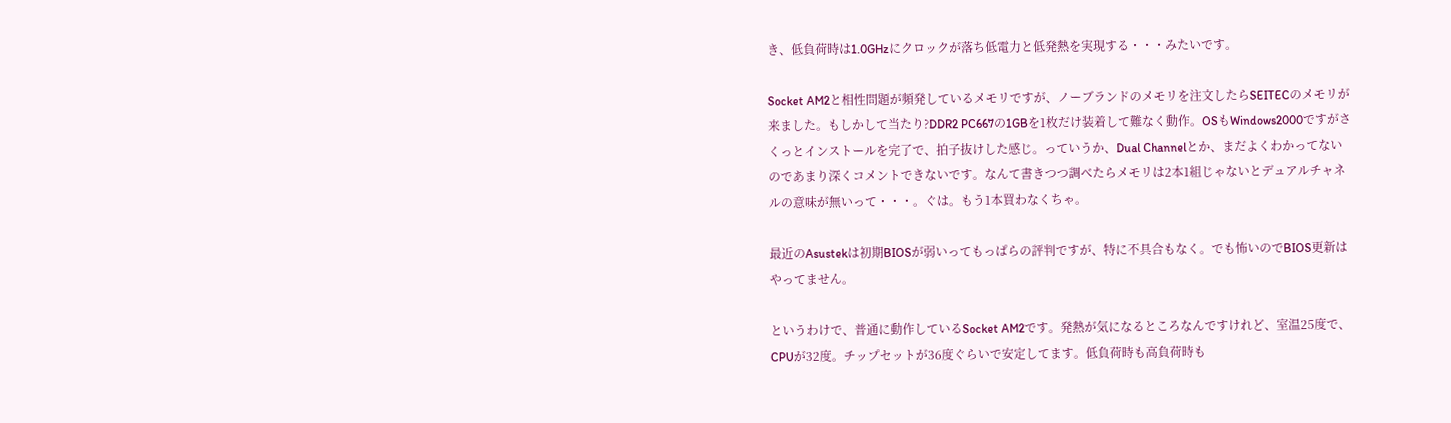き、低負荷時は1.0GHzにクロックが落ち低電力と低発熱を実現する・・・みたいです。

Socket AM2と相性問題が頻発しているメモリですが、ノーブランドのメモリを注文したらSEITECのメモリが来ました。もしかして当たり?DDR2 PC667の1GBを1枚だけ装着して難なく動作。OSもWindows2000ですがさくっとインストールを完了で、拍子抜けした感じ。っていうか、Dual Channelとか、まだよくわかってないのであまり深くコメントできないです。なんて書きつつ調べたらメモリは2本1組じゃないとデュアルチャネルの意味が無いって・・・。ぐは。もう1本買わなくちゃ。

最近のAsustekは初期BIOSが弱いってもっぱらの評判ですが、特に不具合もなく。でも怖いのでBIOS更新はやってません。

というわけで、普通に動作しているSocket AM2です。発熱が気になるところなんですけれど、室温25度で、CPUが32度。チップセットが36度ぐらいで安定してます。低負荷時も高負荷時も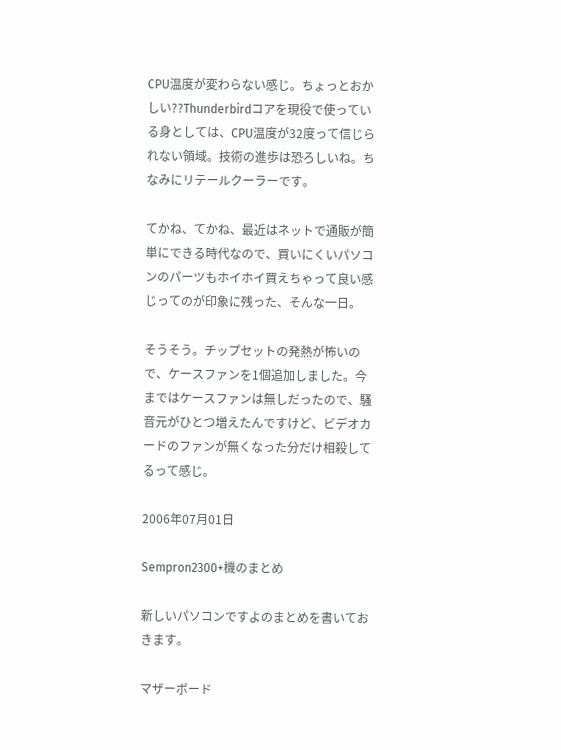CPU温度が変わらない感じ。ちょっとおかしい??Thunderbirdコアを現役で使っている身としては、CPU温度が32度って信じられない領域。技術の進歩は恐ろしいね。ちなみにリテールクーラーです。

てかね、てかね、最近はネットで通販が簡単にできる時代なので、買いにくいパソコンのパーツもホイホイ買えちゃって良い感じってのが印象に残った、そんな一日。

そうそう。チップセットの発熱が怖いので、ケースファンを1個追加しました。今まではケースファンは無しだったので、騒音元がひとつ増えたんですけど、ビデオカードのファンが無くなった分だけ相殺してるって感じ。

2006年07月01日

Sempron2300+機のまとめ

新しいパソコンですよのまとめを書いておきます。

マザーボード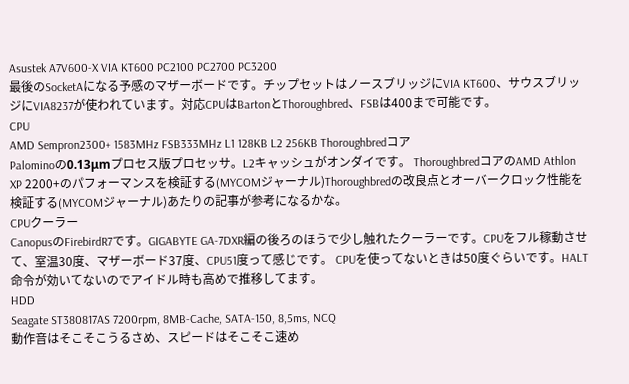Asustek A7V600-X VIA KT600 PC2100 PC2700 PC3200
最後のSocketAになる予感のマザーボードです。チップセットはノースブリッジにVIA KT600、サウスブリッジにVIA8237が使われています。対応CPUはBartonとThoroughbred、FSBは400まで可能です。
CPU
AMD Sempron2300+ 1583MHz FSB333MHz L1 128KB L2 256KB Thoroughbredコア
Palominoの0.13μmプロセス版プロセッサ。L2キャッシュがオンダイです。 ThoroughbredコアのAMD Athlon XP 2200+のパフォーマンスを検証する(MYCOMジャーナル)Thoroughbredの改良点とオーバークロック性能を検証する(MYCOMジャーナル)あたりの記事が参考になるかな。
CPUクーラー
CanopusのFirebirdR7です。GIGABYTE GA-7DXR編の後ろのほうで少し触れたクーラーです。CPUをフル稼動させて、室温30度、マザーボード37度、CPU51度って感じです。 CPUを使ってないときは50度ぐらいです。HALT命令が効いてないのでアイドル時も高めで推移してます。
HDD
Seagate ST380817AS 7200rpm, 8MB-Cache, SATA-150, 8,5ms, NCQ
動作音はそこそこうるさめ、スピードはそこそこ速め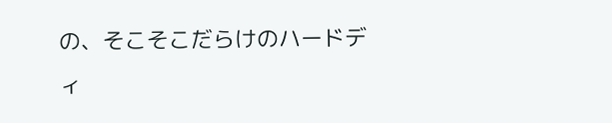の、そこそこだらけのハードディ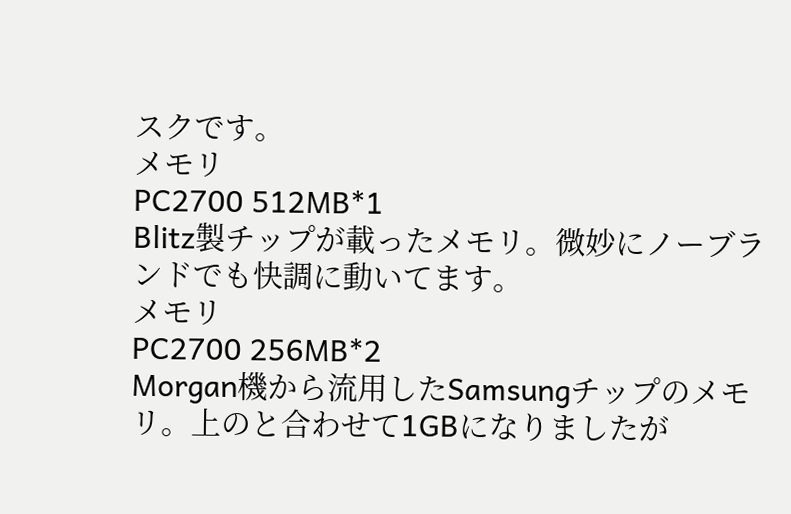スクです。
メモリ
PC2700 512MB*1
Blitz製チップが載ったメモリ。微妙にノーブランドでも快調に動いてます。
メモリ
PC2700 256MB*2
Morgan機から流用したSamsungチップのメモリ。上のと合わせて1GBになりましたが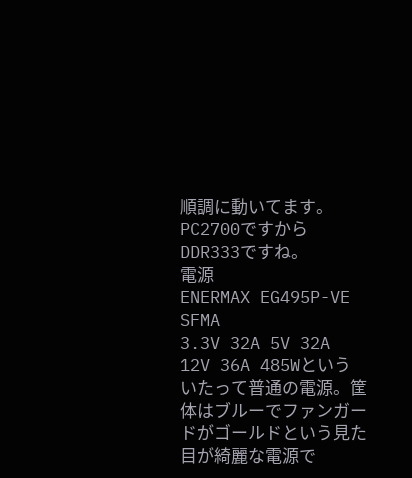順調に動いてます。PC2700ですからDDR333ですね。
電源
ENERMAX EG495P-VE SFMA
3.3V 32A 5V 32A 12V 36A 485Wといういたって普通の電源。筐体はブルーでファンガードがゴールドという見た目が綺麗な電源で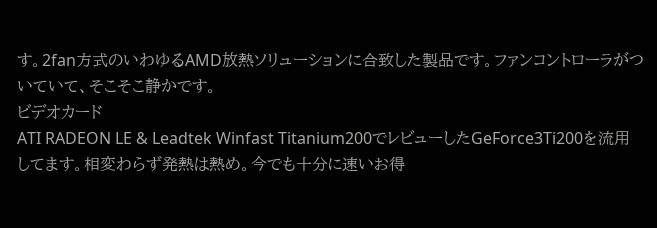す。2fan方式のいわゆるAMD放熱ソリューションに合致した製品です。ファンコントローラがついていて、そこそこ静かです。
ビデオカード
ATI RADEON LE & Leadtek Winfast Titanium200でレビューしたGeForce3Ti200を流用してます。相変わらず発熱は熱め。今でも十分に速いお得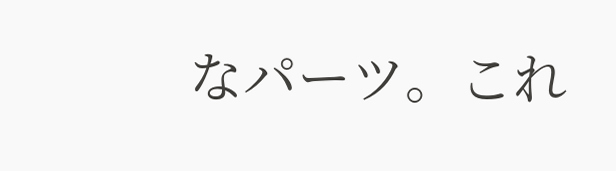なパーツ。これ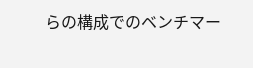らの構成でのベンチマー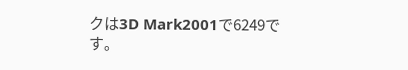クは3D Mark2001で6249です。